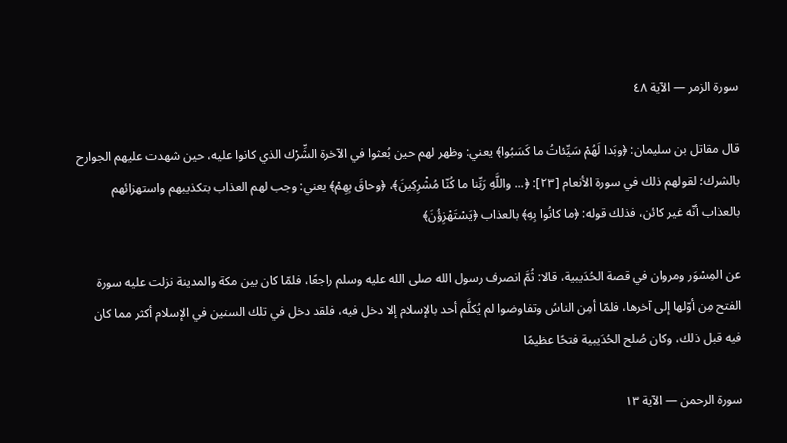سورة الزمر — الآية ٤٨

قال مقاتل بن سليمان: ﴿وبَدا لَهُمْ سَيِّئاتُ ما كَسَبُوا﴾ يعني: وظهر لهم حين بُعثوا في الآخرة الشِّرْك الذي كانوا عليه، حين شهدت عليهم الجوارح بالشرك؛ لقولهم ذلك في سورة الأنعام [٢٣]: ﴿... واللَّهِ رَبِّنا ما كُنّا مُشْرِكِينَ﴾، ﴿وحاقَ بِهِمْ﴾ يعني: وجب لهم العذاب بتكذيبهم واستهزائهم بالعذاب أنّه غير كائن، فذلك قوله: ﴿ما كانُوا بِهِ﴾ بالعذاب ﴿يَسْتَهْزِؤُنَ﴾

عن المِسْوَر ومروان في قصة الحُدَيبية، قالا: ثُمَّ انصرف رسول الله صلى الله عليه وسلم راجعًا، فلمّا كان بين مكة والمدينة نزلت عليه سورة الفتح مِن أوّلها إلى آخرها، فلمّا أمِن الناسُ وتفاوضوا لم يُكلَّم أحد بالإسلام إلا دخل فيه، فلقد دخل في تلك السنين في الإسلام أكثر مما كان فيه قبل ذلك، وكان صُلح الحُدَيبية فتحًا عظيمًا

سورة الرحمن — الآية ١٣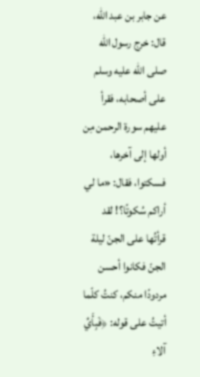عن جابر بن عبد الله، قال: خرج رسول الله صلى الله عليه وسلم على أصحابه، فقرأ عليهم سورة الرحمن مِن أولها إلى آخرها، فسكتوا، فقال: «ما لي أراكم سُكوتًا؟! لقد قرأتُها على الجنّ ليلة الجنّ فكانوا أحسن مردودًا منكم، كنتُ كلّما أتيتُ على قوله: ﴿فَبِأَيِّ آلاءِ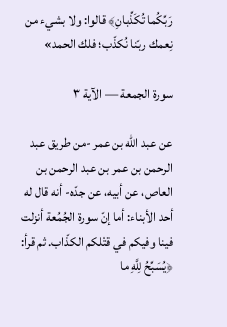رَبِّكُما تُكَذِّبانِ﴾ قالوا: ولا بشيء من نِعمك ربّنا نُكذّب؛ فلك الحمد»

سورة الجمعة — الآية ٣

عن عبد الله بن عمر -من طريق عبد الرحمن بن عمر بن عبد الرحمن بن العاص، عن أبيه، عن جدّه- أنه قال له أحد الأبناء: أما إنّ سورة الجُمُعة أنزلت فينا وفيكم في قتْلكم الكذّاب. ثم قرأ: ﴿يُسَبِّحُ لِلَّهِ ما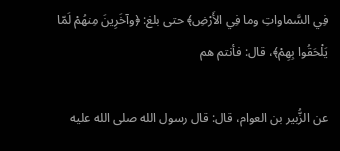فِي السَّماواتِ وما فِي الأَرْضِ﴾ حتى بلغ: ﴿وآخَرِينَ مِنهُمْ لَمّا يَلْحَقُوا بِهِمْ﴾، قال: فأنتم هم

عن الزُّبير بن العوام، قال: قال رسول الله صلى الله عليه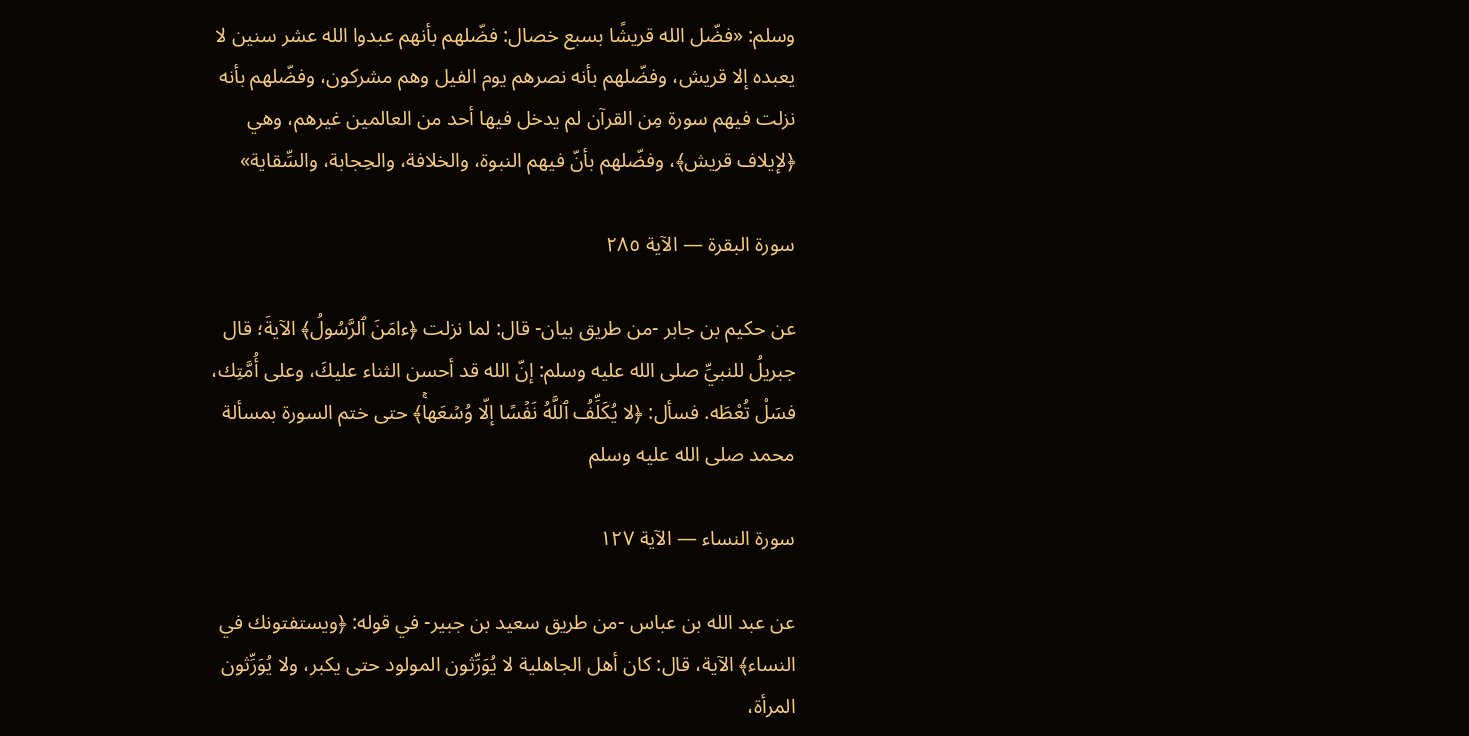وسلم: «فضّل الله قريشًا بسبع خصال: فضّلهم بأنهم عبدوا الله عشر سنين لا يعبده إلا قريش، وفضّلهم بأنه نصرهم يوم الفيل وهم مشركون، وفضّلهم بأنه نزلت فيهم سورة مِن القرآن لم يدخل فيها أحد من العالمين غيرهم، وهي ﴿لإيلاف قريش﴾، وفضّلهم بأنّ فيهم النبوة، والخلافة، والحِجابة، والسِّقاية»

سورة البقرة — الآية ٢٨٥

عن حكيم بن جابر -من طريق بيان- قال: لما نزلت ﴿ءامَنَ ٱلرَّسُولُ﴾ الآيةَ؛ قال جبريلُ للنبيِّ صلى الله عليه وسلم: إنّ الله قد أحسن الثناء عليكَ، وعلى أُمَّتِك، فسَلْ تُعْطَه. فسأل: ﴿لا یُكَلِّفُ ٱللَّهُ نَفۡسًا إلّا وُسۡعَهاۚ﴾ حتى ختم السورة بمسألة محمد صلى الله عليه وسلم

سورة النساء — الآية ١٢٧

عن عبد الله بن عباس -من طريق سعيد بن جبير- في قوله: ﴿ويستفتونك في النساء﴾ الآية، قال: كان أهل الجاهلية لا يُوَرِّثون المولود حتى يكبر، ولا يُوَرِّثون المرأة،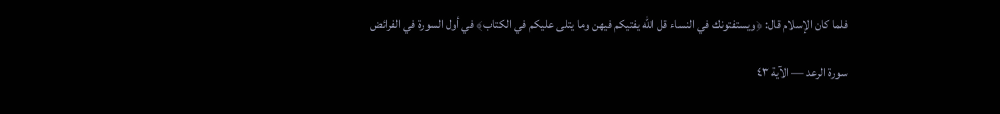فلما كان الإسلام قال: ﴿ويستفتونك في النساء قل الله يفتيكم فيهن وما يتلى عليكم في الكتاب﴾ في أول السورة في الفرائض

سورة الرعد — الآية ٤٣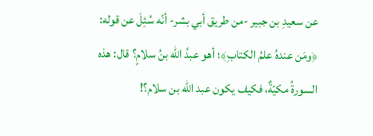عن سعيدِ بن جبير -من طريق أبي بشر- أنّه سُئِلَ عن قوله: ﴿ومَن عندهُ علمُ الكتابِ﴾؛ أهو عبدُ الله بنُ سلامٍ؟ قال: هذه السورةُ مكيّةٌ، فكيف يكون عبد الله بن سلام؟!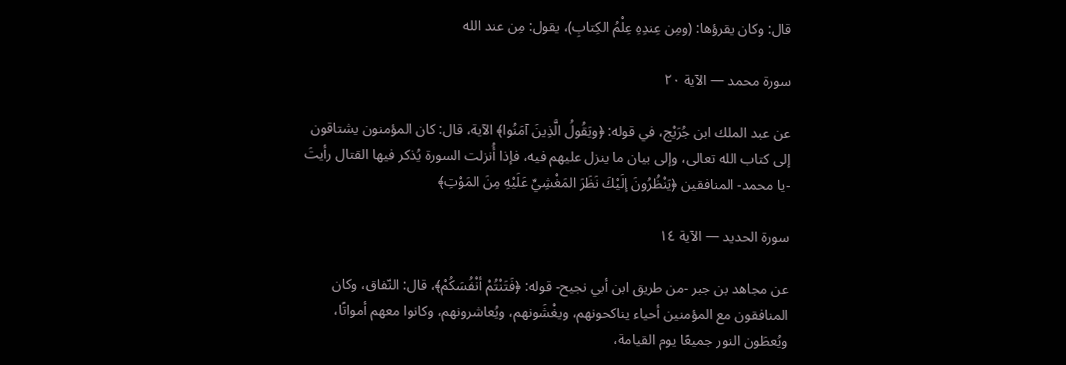قال: وكان يقرؤها: (ومِن عِندِهِ عِلْمُ الكِتابِ)، يقول: مِن عند الله

سورة محمد — الآية ٢٠

عن عبد الملك ابن جُرَيْج، في قوله: ﴿ويَقُولُ الَّذِينَ آمَنُوا﴾ الآية، قال: كان المؤمنون يشتاقون إلى كتاب الله تعالى، وإلى بيان ما ينزل عليهم فيه، فإذا أُنزلت السورة يُذكر فيها القتال رأيتَ -يا محمد- المنافقين ﴿يَنْظُرُونَ إلَيْكَ نَظَرَ المَغْشِيِّ عَلَيْهِ مِنَ المَوْتِ﴾

سورة الحديد — الآية ١٤

عن مجاهد بن جبر -من طريق ابن أبي نجيح- قوله: ﴿فَتَنْتُمْ أنْفُسَكُمْ﴾، قال: النّفاق، وكان المنافقون مع المؤمنين أحياء يناكحونهم، ويغْشَونهم، ويُعاشرونهم، وكانوا معهم أمواتًا، ويُعطَون النور جميعًا يوم القيامة،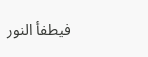فيطفأ النور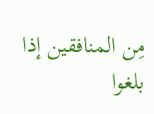مِن المنافقين إذا بلغوا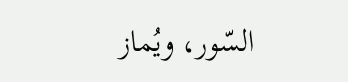السّور، ويُماز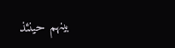بينهم حينئذ